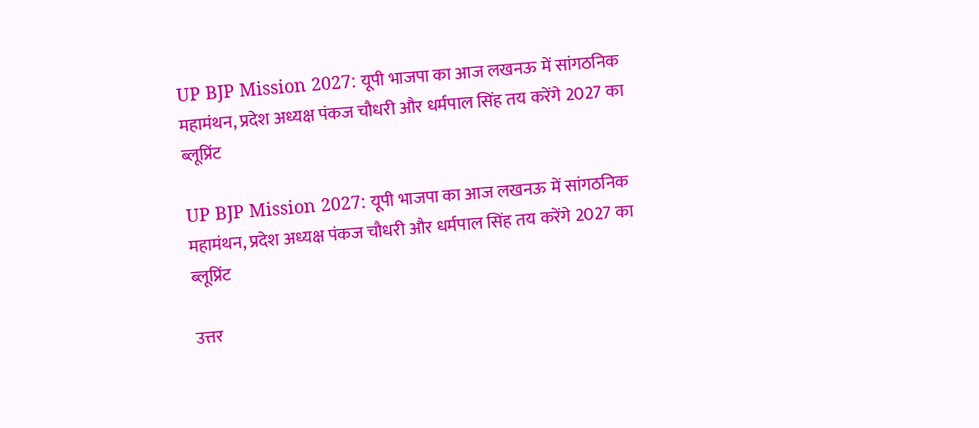UP BJP Mission 2027: यूपी भाजपा का आज लखनऊ में सांगठनिक महामंथन, प्रदेश अध्यक्ष पंकज चौधरी और धर्मपाल सिंह तय करेंगे 2027 का ब्लूप्रिंट

UP BJP Mission 2027: यूपी भाजपा का आज लखनऊ में सांगठनिक महामंथन, प्रदेश अध्यक्ष पंकज चौधरी और धर्मपाल सिंह तय करेंगे 2027 का ब्लूप्रिंट

उत्तर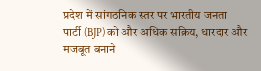प्रदेश में सांगठनिक स्तर पर भारतीय जनता पार्टी (BJP) को और अधिक सक्रिय, धारदार और मजबूत बनाने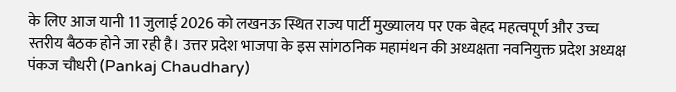के लिए आज यानी 11 जुलाई 2026 को लखनऊ स्थित राज्य पार्टी मुख्यालय पर एक बेहद महत्वपूर्ण और उच्च स्तरीय बैठक होने जा रही है। उत्तर प्रदेश भाजपा के इस सांगठनिक महामंथन की अध्यक्षता नवनियुक्त प्रदेश अध्यक्ष पंकज चौधरी (Pankaj Chaudhary)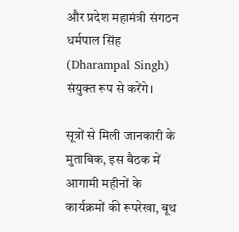और प्रदेश महामंत्री संगठन धर्मपाल सिंह (Dharampal Singh) संयुक्त रूप से करेंगे।

सूत्रों से मिली जानकारी के मुताबिक, इस बैठक में आगामी महीनों के कार्यक्रमों की रूपरेखा, बूथ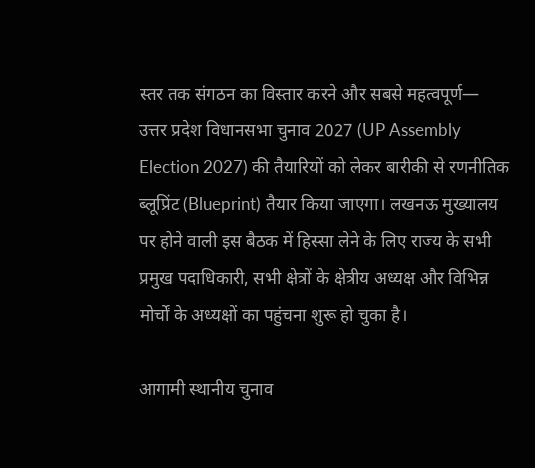स्तर तक संगठन का विस्तार करने और सबसे महत्वपूर्ण— उत्तर प्रदेश विधानसभा चुनाव 2027 (UP Assembly Election 2027) की तैयारियों को लेकर बारीकी से रणनीतिक ब्लूप्रिंट (Blueprint) तैयार किया जाएगा। लखनऊ मुख्यालय पर होने वाली इस बैठक में हिस्सा लेने के लिए राज्य के सभी प्रमुख पदाधिकारी, सभी क्षेत्रों के क्षेत्रीय अध्यक्ष और विभिन्न मोर्चों के अध्यक्षों का पहुंचना शुरू हो चुका है।

आगामी स्थानीय चुनाव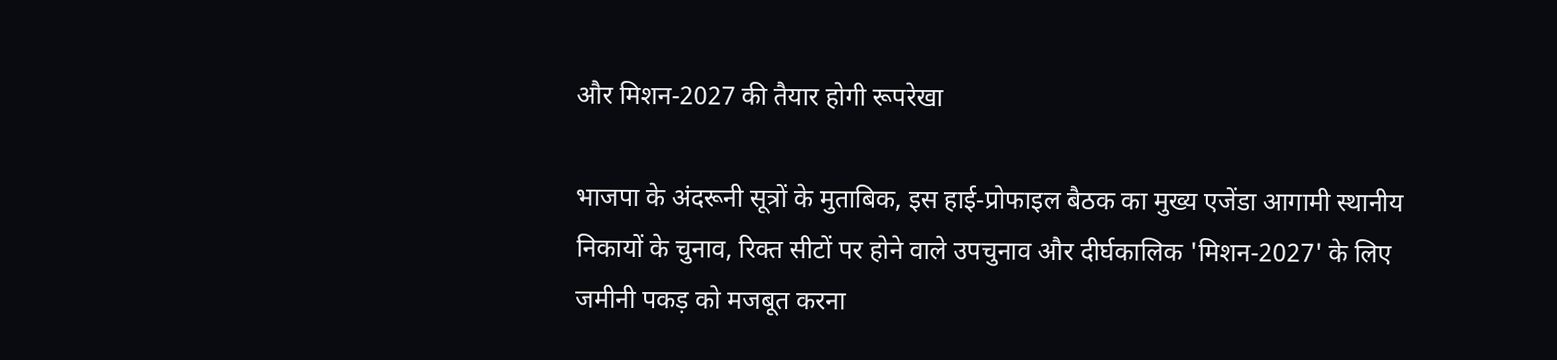और मिशन-2027 की तैयार होगी रूपरेखा

भाजपा के अंदरूनी सूत्रों के मुताबिक, इस हाई-प्रोफाइल बैठक का मुख्य एजेंडा आगामी स्थानीय निकायों के चुनाव, रिक्त सीटों पर होने वाले उपचुनाव और दीर्घकालिक 'मिशन-2027' के लिए जमीनी पकड़ को मजबूत करना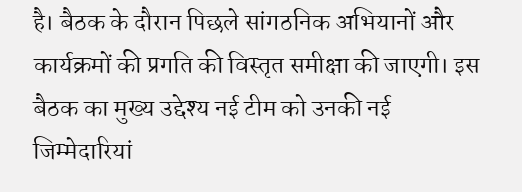है। बैठक के दौरान पिछले सांगठनिक अभियानों और कार्यक्रमों की प्रगति की विस्तृत समीक्षा की जाएगी। इस बैठक का मुख्य उद्देश्य नई टीम को उनकी नई जिम्मेदारियां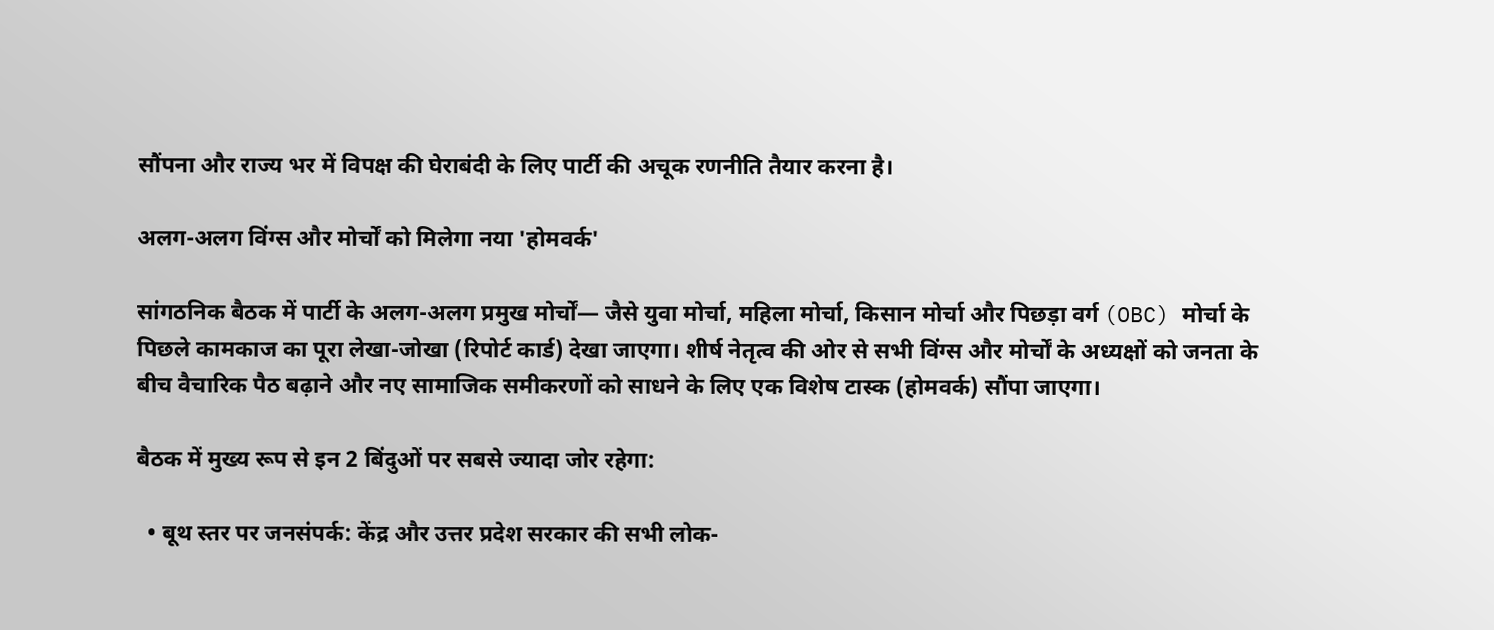सौंपना और राज्य भर में विपक्ष की घेराबंदी के लिए पार्टी की अचूक रणनीति तैयार करना है।

अलग-अलग विंग्स और मोर्चों को मिलेगा नया 'होमवर्क'

सांगठनिक बैठक में पार्टी के अलग-अलग प्रमुख मोर्चों— जैसे युवा मोर्चा, महिला मोर्चा, किसान मोर्चा और पिछड़ा वर्ग (OBC) मोर्चा के पिछले कामकाज का पूरा लेखा-जोखा (रिपोर्ट कार्ड) देखा जाएगा। शीर्ष नेतृत्व की ओर से सभी विंग्स और मोर्चों के अध्यक्षों को जनता के बीच वैचारिक पैठ बढ़ाने और नए सामाजिक समीकरणों को साधने के लिए एक विशेष टास्क (होमवर्क) सौंपा जाएगा।

बैठक में मुख्य रूप से इन 2 बिंदुओं पर सबसे ज्यादा जोर रहेगा:

  • बूथ स्तर पर जनसंपर्क: केंद्र और उत्तर प्रदेश सरकार की सभी लोक-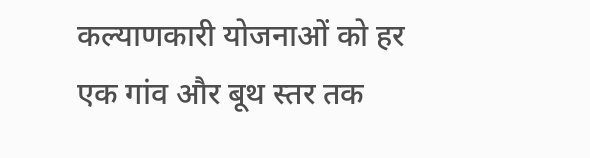कल्याणकारी योजनाओं को हर एक गांव और बूथ स्तर तक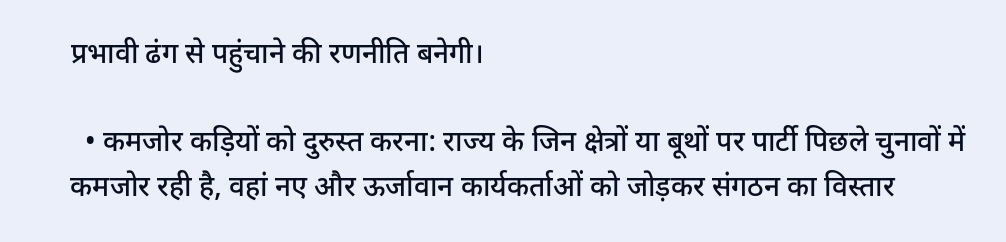प्रभावी ढंग से पहुंचाने की रणनीति बनेगी।

  • कमजोर कड़ियों को दुरुस्त करना: राज्य के जिन क्षेत्रों या बूथों पर पार्टी पिछले चुनावों में कमजोर रही है, वहां नए और ऊर्जावान कार्यकर्ताओं को जोड़कर संगठन का विस्तार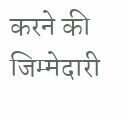करने की जिम्मेदारी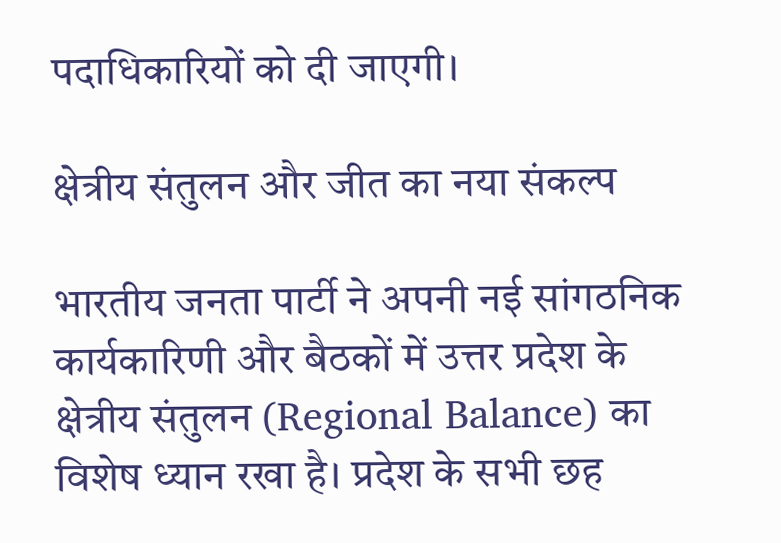पदाधिकारियों को दी जाएगी।

क्षेत्रीय संतुलन और जीत का नया संकल्प

भारतीय जनता पार्टी ने अपनी नई सांगठनिक कार्यकारिणी और बैठकों में उत्तर प्रदेश के क्षेत्रीय संतुलन (Regional Balance) का विशेष ध्यान रखा है। प्रदेश के सभी छह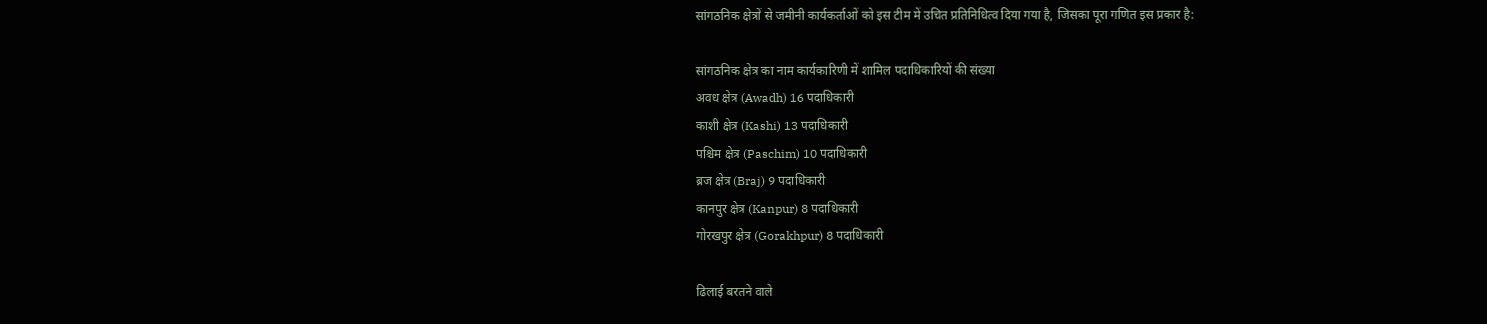सांगठनिक क्षेत्रों से जमीनी कार्यकर्ताओं को इस टीम में उचित प्रतिनिधित्व दिया गया है, जिसका पूरा गणित इस प्रकार है:

सांगठनिक क्षेत्र का नाम कार्यकारिणी में शामिल पदाधिकारियों की संख्या
अवध क्षेत्र (Awadh) 16 पदाधिकारी
काशी क्षेत्र (Kashi) 13 पदाधिकारी
पश्चिम क्षेत्र (Paschim) 10 पदाधिकारी
ब्रज क्षेत्र (Braj) 9 पदाधिकारी
कानपुर क्षेत्र (Kanpur) 8 पदाधिकारी
गोरखपुर क्षेत्र (Gorakhpur) 8 पदाधिकारी

ढिलाई बरतने वाले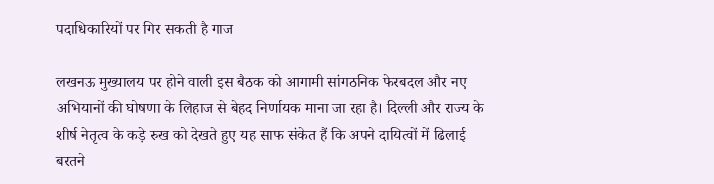पदाधिकारियों पर गिर सकती है गाज

लखनऊ मुख्यालय पर होने वाली इस बैठक को आगामी सांगठनिक फेरबदल और नए अभियानों की घोषणा के लिहाज से बेहद निर्णायक माना जा रहा है। दिल्ली और राज्य के शीर्ष नेतृत्व के कड़े रुख को देखते हुए यह साफ संकेत हैं कि अपने दायित्वों में ढिलाई बरतने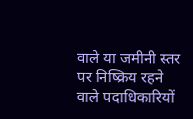वाले या जमीनी स्तर पर निष्क्रिय रहने वाले पदाधिकारियों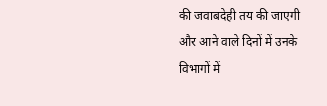की जवाबदेही तय की जाएगी और आने वाले दिनों में उनके विभागों में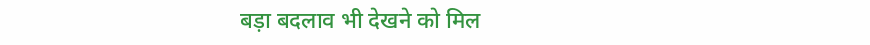बड़ा बदलाव भी देखने को मिल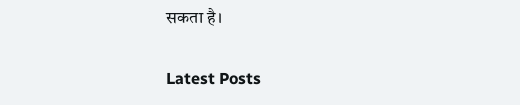सकता है।

Latest Posts